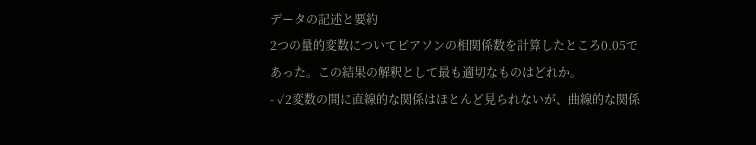データの記述と要約
2つの量的変数についてピアソンの相関係数を計算したところ0.05であった。この結果の解釈として最も適切なものはどれか。
- ✓2変数の間に直線的な関係はほとんど見られないが、曲線的な関係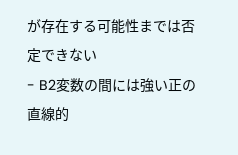が存在する可能性までは否定できない
- B2変数の間には強い正の直線的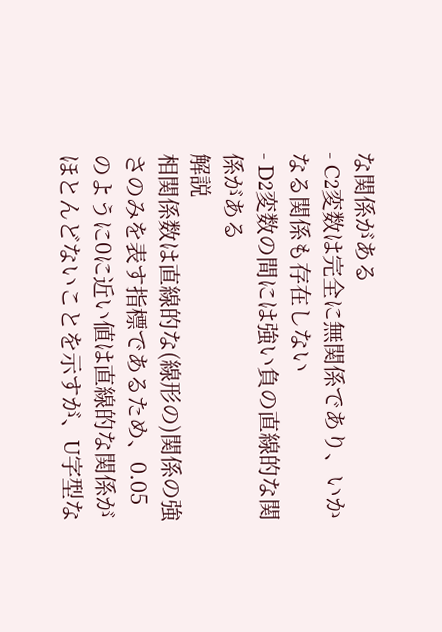な関係がある
- C2変数は完全に無関係であり、いかなる関係も存在しない
- D2変数の間には強い負の直線的な関係がある
解説
相関係数は直線的な(線形の)関係の強さのみを表す指標であるため、0.05のように0に近い値は直線的な関係がほとんどないことを示すが、U字型な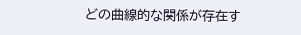どの曲線的な関係が存在す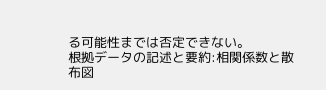る可能性までは否定できない。
根拠データの記述と要約:相関係数と散布図